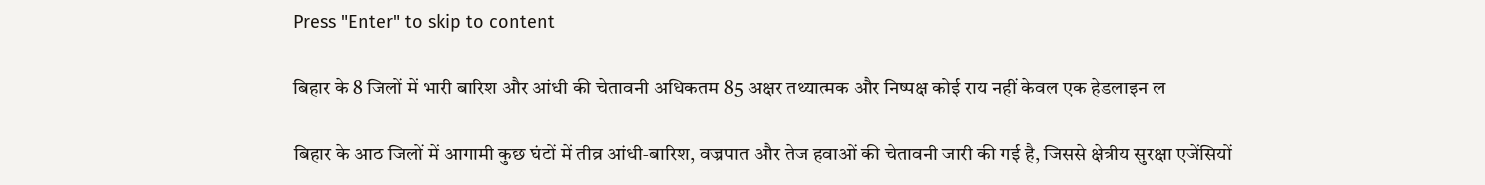Press "Enter" to skip to content

बिहार के 8 जिलों में भारी बारिश और आंधी की चेतावनी अधिकतम 85 अक्षर तथ्यात्मक और निष्पक्ष कोई राय नहीं केवल एक हेडलाइन ल

बिहार के आठ जिलों में आगामी कुछ घंटों में तीव्र आंधी‑बारिश, वज्रपात और तेज हवाओं की चेतावनी जारी की गई है, जिससे क्षेत्रीय सुरक्षा एजेंसियों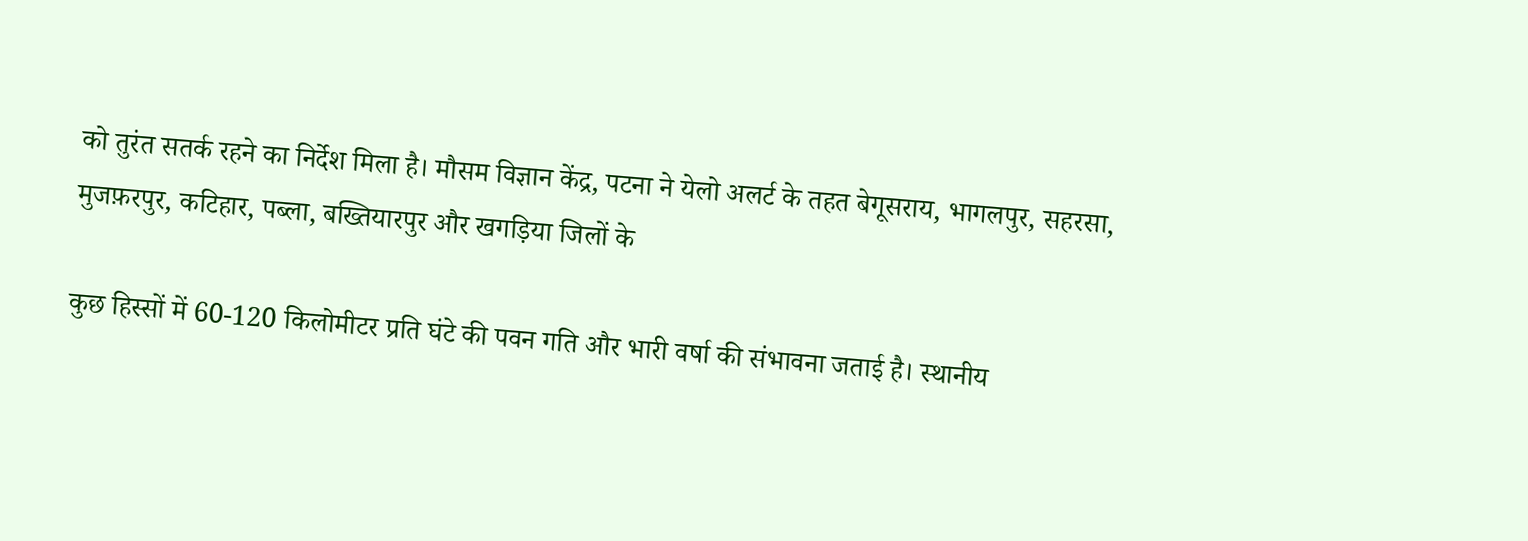को तुरंत सतर्क रहने का निर्देश मिला है। मौसम विज्ञान केंद्र, पटना ने येलो अलर्ट के तहत बेगूसराय, भागलपुर, सहरसा, मुजफ़रपुर, कटिहार, पब्ला, बख्तियारपुर और खगड़िया जिलों के

कुछ हिस्सों में 60‑120 किलोमीटर प्रति घंटे की पवन गति और भारी वर्षा की संभावना जताई है। स्थानीय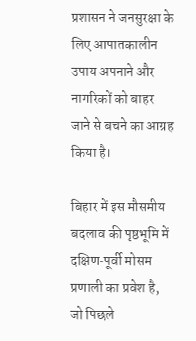प्रशासन ने जनसुरक्षा के लिए आपातकालीन उपाय अपनाने और नागरिकों को बाहर जाने से बचने का आग्रह किया है।

बिहार में इस मौसमीय बदलाव की पृष्ठभूमि में दक्षिण‑पूर्वी मोसम प्रणाली का प्रवेश है, जो पिछले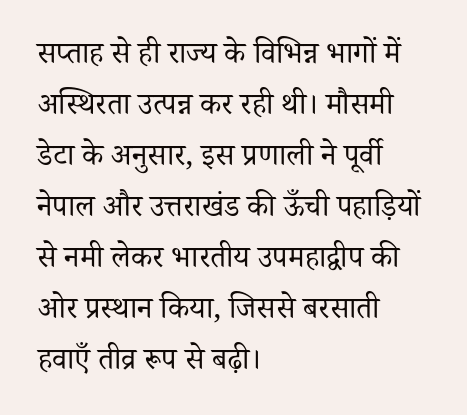सप्ताह से ही राज्य के विभिन्न भागों में अस्थिरता उत्पन्न कर रही थी। मौसमी डेटा के अनुसार, इस प्रणाली ने पूर्वी नेपाल और उत्तराखंड की ऊँची पहाड़ियों से नमी लेकर भारतीय उपमहाद्वीप की ओर प्रस्थान किया, जिससे बरसाती हवाएँ तीव्र रूप से बढ़ी।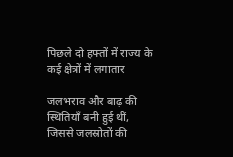पिछले दो हफ्तों में राज्य के कई क्षेत्रों में लगातार

जलभराव और बाढ़ की स्थितियाँ बनी हुई थीं, जिससे जलस्रोतों की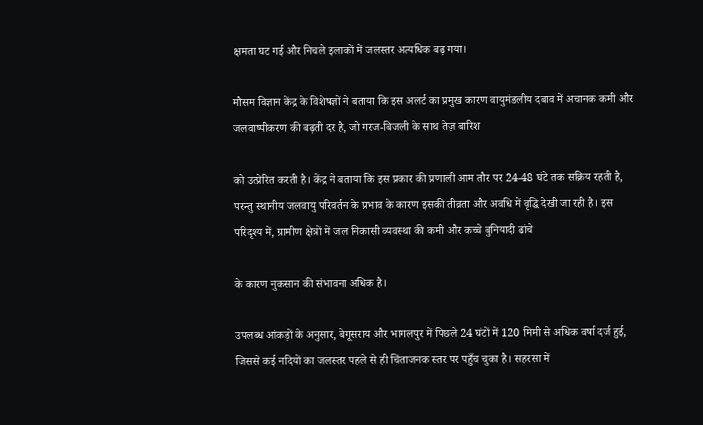क्षमता घट गई और निचले इलाकों में जलस्तर अत्यधिक बढ़ गया।

मौसम विज्ञान केंद्र के विशेषज्ञों ने बताया कि इस अलर्ट का प्रमुख कारण वायुमंडलीय दबाव में अचानक कमी और जलवाष्पीकरण की बढ़ती दर है, जो गरज‑बिजली के साथ तेज़ बारिश

को उत्प्रेरित करती है। केंद्र ने बताया कि इस प्रकार की प्रणाली आम तौर पर 24‑48 घंटे तक सक्रिय रहती है, परन्तु स्थानीय जलवायु परिवर्तन के प्रभाव के कारण इसकी तीव्रता और अवधि में वृद्धि देखी जा रही है। इस परिदृश्य में, ग्रामीण क्षेत्रों में जल निकासी व्यवस्था की कमी और कच्चे बुनियादी ढांचे

के कारण नुकसान की संभावना अधिक है।

उपलब्ध आंकड़ों के अनुसार, बेगूसराय और भागलपुर में पिछले 24 घंटों में 120 मिमी से अधिक वर्षा दर्ज हुई, जिससे कई नदियों का जलस्तर पहले से ही चिंताजनक स्तर पर पहुँच चुका है। सहरसा में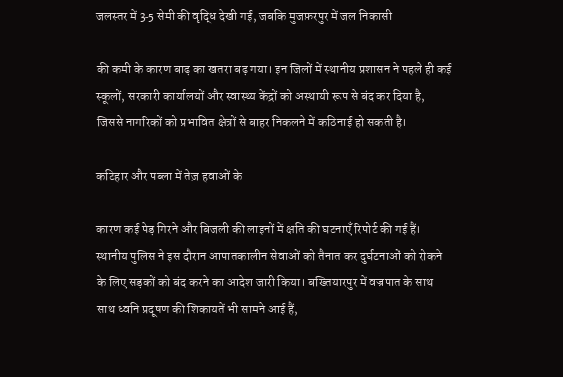जलस्तर में 3‑5 सेमी की वृद्धि देखी गई, जबकि मुजफ़रपुर में जल निकासी

की कमी के कारण बाढ़ का खतरा बढ़ गया। इन जिलों में स्थानीय प्रशासन ने पहले ही कई स्कूलों, सरकारी कार्यालयों और स्वास्थ्य केंद्रों को अस्थायी रूप से बंद कर दिया है, जिससे नागरिकों को प्रभावित क्षेत्रों से बाहर निकलने में कठिनाई हो सकती है।

कटिहार और पब्ला में तेज़ हवाओं के

कारण कई पेड़ गिरने और बिजली की लाइनों में क्षति की घटनाएँ रिपोर्ट की गई हैं। स्थानीय पुलिस ने इस दौरान आपातकालीन सेवाओं को तैनात कर दुर्घटनाओं को रोकने के लिए सड़कों को बंद करने का आदेश जारी किया। बख्तियारपुर में वज्रपात के साथ साथ ध्वनि प्रदूषण की शिकायतें भी सामने आई हैं,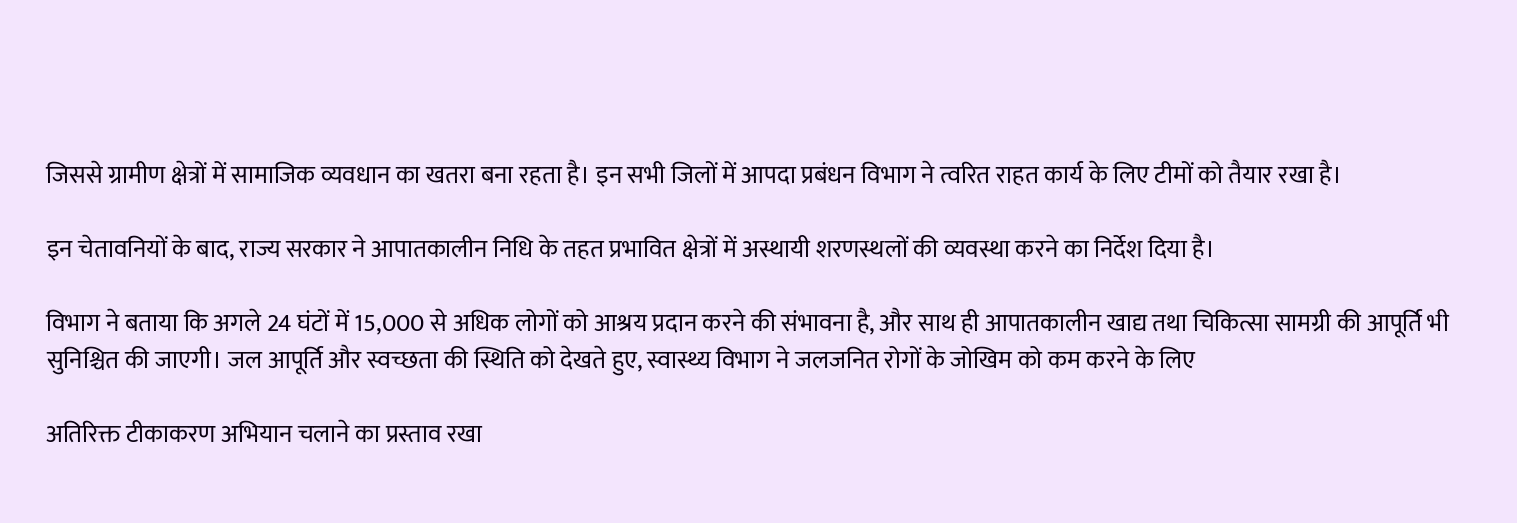जिससे ग्रामीण क्षेत्रों में सामाजिक व्यवधान का खतरा बना रहता है। इन सभी जिलों में आपदा प्रबंधन विभाग ने त्वरित राहत कार्य के लिए टीमों को तैयार रखा है।

इन चेतावनियों के बाद, राज्य सरकार ने आपातकालीन निधि के तहत प्रभावित क्षेत्रों में अस्थायी शरणस्थलों की व्यवस्था करने का निर्देश दिया है।

विभाग ने बताया कि अगले 24 घंटों में 15,000 से अधिक लोगों को आश्रय प्रदान करने की संभावना है, और साथ ही आपातकालीन खाद्य तथा चिकित्सा सामग्री की आपूर्ति भी सुनिश्चित की जाएगी। जल आपूर्ति और स्वच्छता की स्थिति को देखते हुए, स्वास्थ्य विभाग ने जलजनित रोगों के जोखिम को कम करने के लिए

अतिरिक्त टीकाकरण अभियान चलाने का प्रस्ताव रखा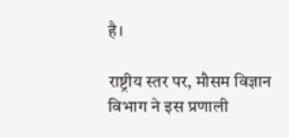है।

राष्ट्रीय स्तर पर, मौसम विज्ञान विभाग ने इस प्रणाली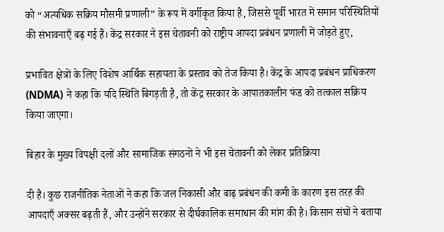को “अत्यधिक सक्रिय मौसमी प्रणाली” के रूप में वर्गीकृत किया है, जिससे पूर्वी भारत में समान परिस्थितियों की संभावनाएँ बढ़ गई हैं। केंद्र सरकार ने इस चेतावनी को राष्ट्रीय आपदा प्रबंधन प्रणाली में जोड़ते हुए,

प्रभावित क्षेत्रों के लिए विशेष आर्थिक सहायता के प्रस्ताव को तेज किया है। केंद्र के आपदा प्रबंधन प्राधिकरण (NDMA) ने कहा कि यदि स्थिति बिगड़ती है, तो केंद्र सरकार के आपातकालीन फंड को तत्काल सक्रिय किया जाएगा।

बिहार के मुख्य विपक्षी दलों और सामाजिक संगठनों ने भी इस चेतावनी को लेकर प्रतिक्रिया

दी है। कुछ राजनीतिक नेताओं ने कहा कि जल निकासी और बाढ़ प्रबंधन की कमी के कारण इस तरह की आपदाएँ अक्सर बढ़ती हैं, और उन्होंने सरकार से दीर्घकालिक समाधान की मांग की है। किसान संघों ने बताया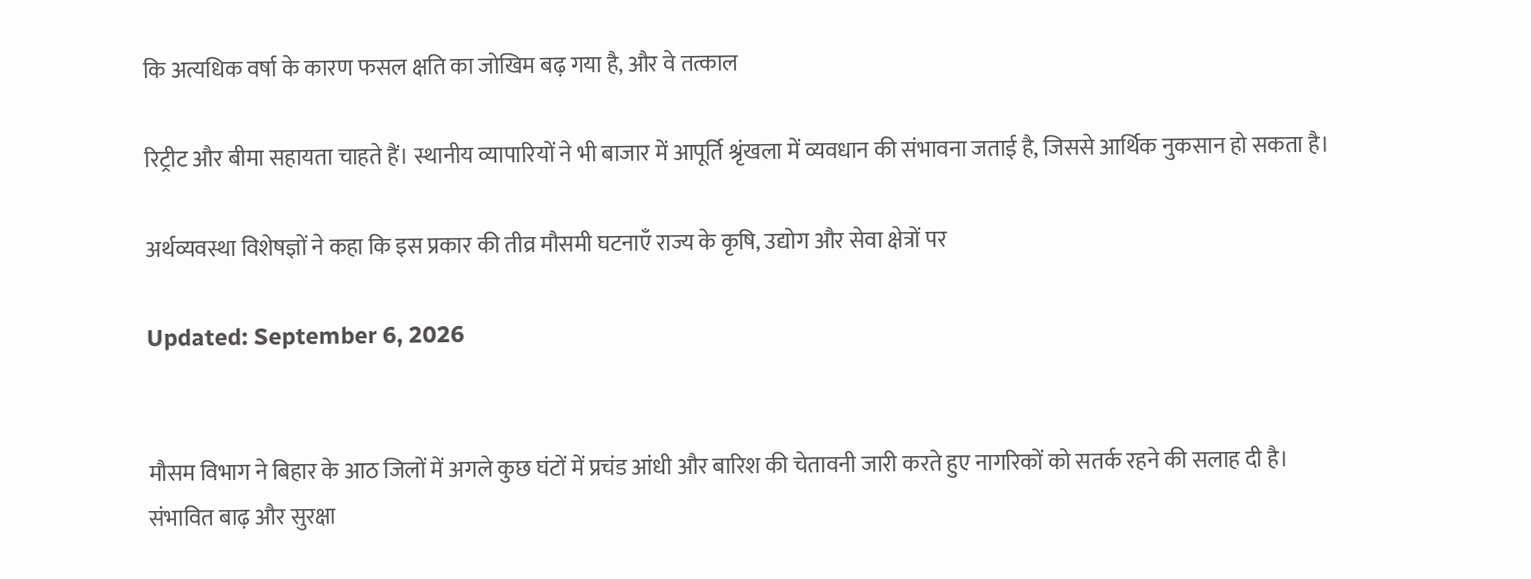कि अत्यधिक वर्षा के कारण फसल क्षति का जोखिम बढ़ गया है, और वे तत्काल

रिट्रीट और बीमा सहायता चाहते हैं। स्थानीय व्यापारियों ने भी बाजार में आपूर्ति श्रृंखला में व्यवधान की संभावना जताई है, जिससे आर्थिक नुकसान हो सकता है।

अर्थव्यवस्था विशेषज्ञों ने कहा कि इस प्रकार की तीव्र मौसमी घटनाएँ राज्य के कृषि, उद्योग और सेवा क्षेत्रों पर

Updated: September 6, 2026


मौसम विभाग ने बिहार के आठ जिलों में अगले कुछ घंटों में प्रचंड आंधी और बारिश की चेतावनी जारी करते हुए नागरिकों को सतर्क रहने की सलाह दी है।
संभावित बाढ़ और सुरक्षा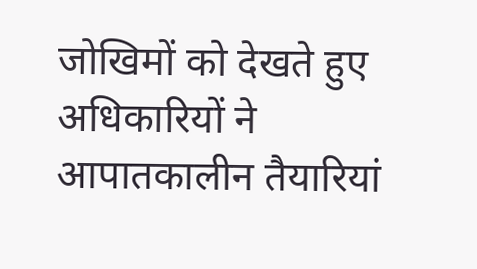जोखिमों को देखते हुए अधिकारियों ने आपातकालीन तैयारियां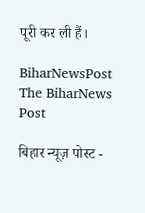पूरी कर ली हैं।

BiharNewsPost
The BiharNews Post

बिहार न्यूज़ पोस्ट -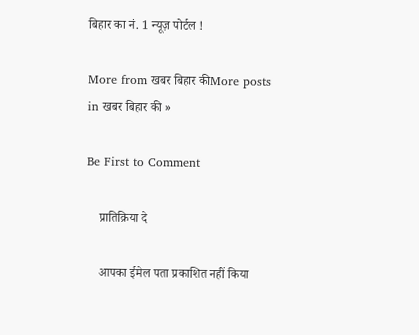बिहार का नं. 1 न्यूज़ पोर्टल !

More from खबर बिहार कीMore posts in खबर बिहार की »

Be First to Comment

    प्रातिक्रिया दे

    आपका ईमेल पता प्रकाशित नहीं किया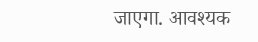जाएगा. आवश्यक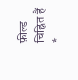फ़ील्ड चिह्नित हैं *